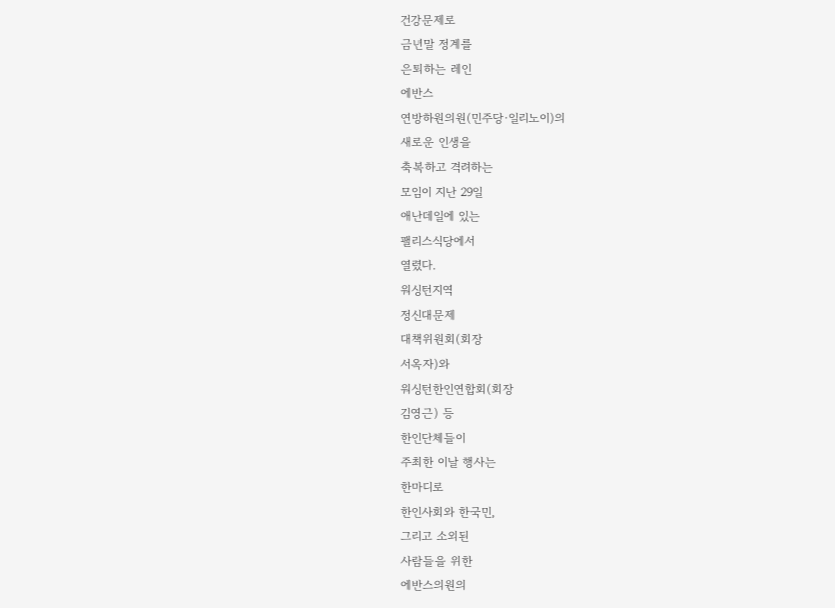건강문제로
금년말 정계를
은퇴하는 레인
에반스
연방하원의원(민주당·일리노이)의
새로운 인생을
축복하고 격려하는
모임이 지난 29일
애난데일에 있는
팰리스식당에서
열렸다.
워싱턴지역
정신대문제
대책위원회(회장
서옥자)와
워싱턴한인연합회(회장
김영근) 등
한인단체들이
주최한 이날 행사는
한마디로
한인사회와 한국민,
그리고 소외된
사람들을 위한
에반스의원의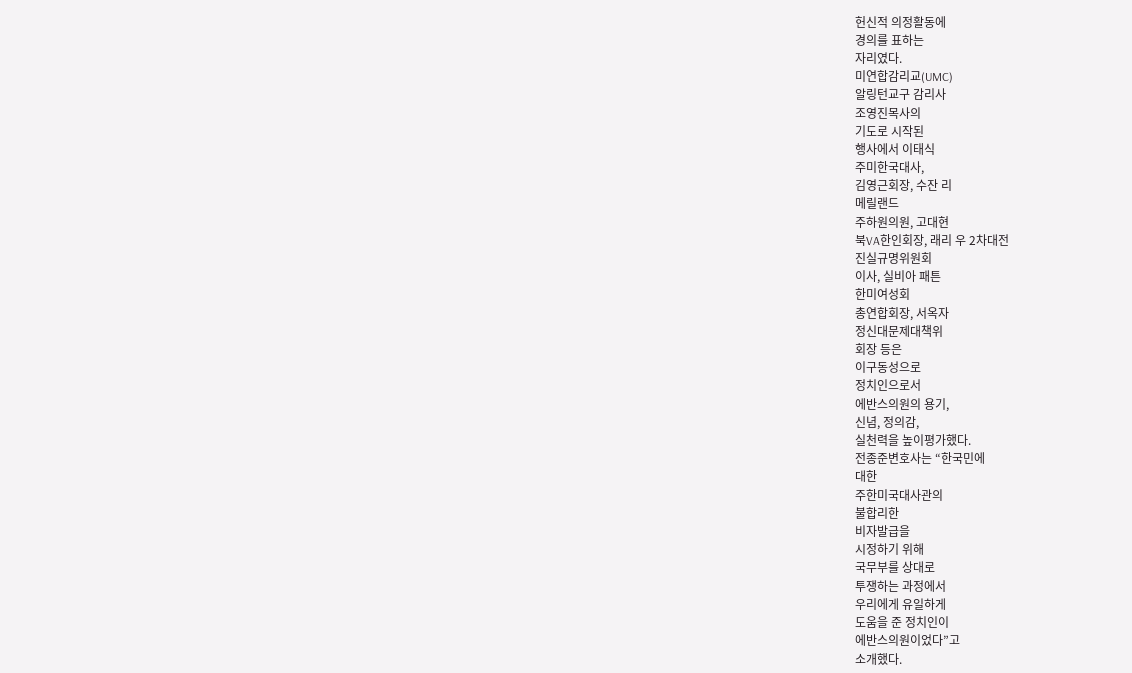헌신적 의정활동에
경의를 표하는
자리였다.
미연합감리교(UMC)
알링턴교구 감리사
조영진목사의
기도로 시작된
행사에서 이태식
주미한국대사,
김영근회장, 수잔 리
메릴랜드
주하원의원, 고대현
북VA한인회장, 래리 우 2차대전
진실규명위원회
이사, 실비아 패튼
한미여성회
총연합회장, 서옥자
정신대문제대책위
회장 등은
이구동성으로
정치인으로서
에반스의원의 용기,
신념, 정의감,
실천력을 높이평가했다.
전종준변호사는 “한국민에
대한
주한미국대사관의
불합리한
비자발급을
시정하기 위해
국무부를 상대로
투쟁하는 과정에서
우리에게 유일하게
도움을 준 정치인이
에반스의원이었다”고
소개했다.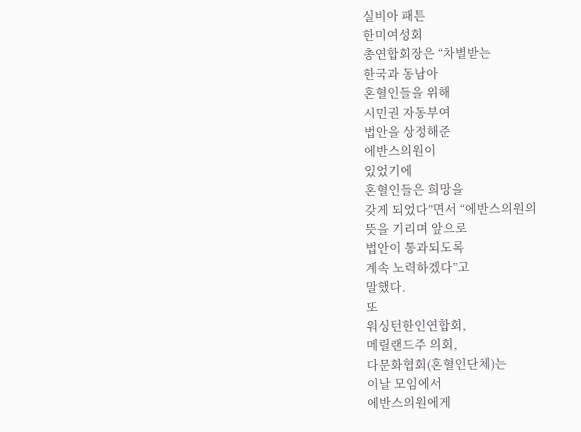실비아 패튼
한미여성회
총연합회장은 “차별받는
한국과 동남아
혼혈인들을 위해
시민권 자동부여
법안을 상정해준
에반스의원이
있었기에
혼혈인들은 희망을
갖게 되었다”면서 “에반스의원의
뜻을 기리며 앞으로
법안이 통과되도록
계속 노력하겠다”고
말했다.
또
워싱턴한인연합회,
메릴랜드주 의회,
다문화협회(혼혈인단체)는
이날 모임에서
에반스의원에게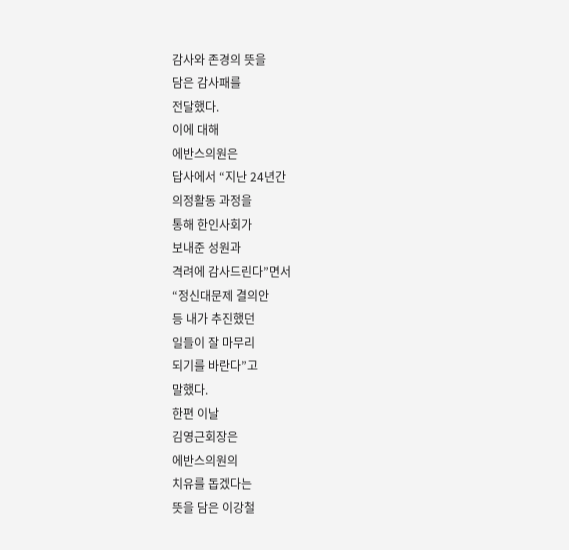감사와 존경의 뜻을
담은 감사패를
전달했다.
이에 대해
에반스의원은
답사에서 “지난 24년간
의정활동 과정을
통해 한인사회가
보내준 성원과
격려에 감사드린다”면서
“정신대문제 결의안
등 내가 추진했던
일들이 잘 마무리
되기를 바란다”고
말했다.
한편 이날
김영근회장은
에반스의원의
치유를 돕겠다는
뜻을 담은 이강철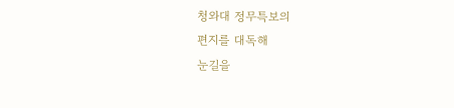청와대 정무특보의
편지를 대독해
눈길을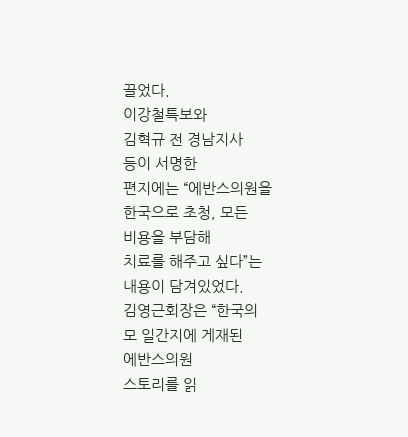끌었다.
이강철특보와
김혁규 전 경남지사
등이 서명한
편지에는 “에반스의원을
한국으로 초청, 모든
비용을 부담해
치료를 해주고 싶다”는
내용이 담겨있었다.
김영근회장은 “한국의
모 일간지에 게재된
에반스의원
스토리를 읽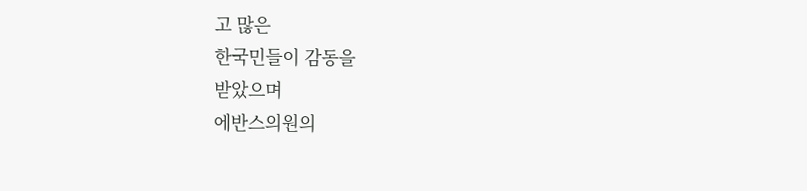고 많은
한국민들이 감동을
받았으며
에반스의원의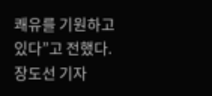쾌유를 기원하고
있다”고 전했다.
장도선 기자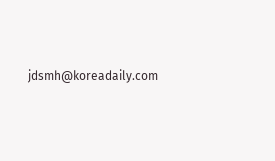jdsmh@koreadaily.com